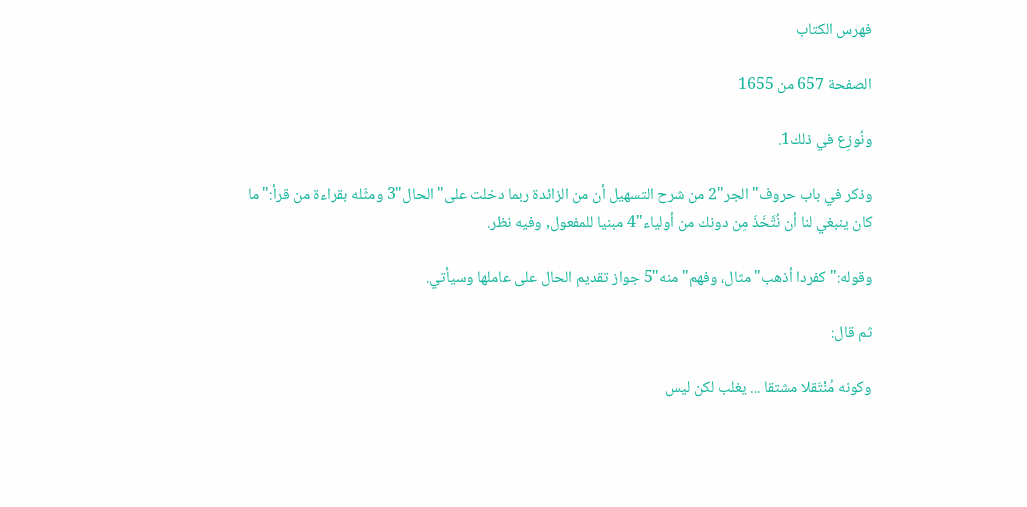فهرس الكتاب

الصفحة 657 من 1655

ونُوزِع في ذلك1.

وذكر في باب حروف"الجر"2 من شرح التسهيل أن من الزائدة ربما دخلت على"الحال"3 ومثّله بقراءة من قرأ:"ما كان ينبغي لنا أن نُتَّخَذَ مِن دونك من أولياء"4 مبنيا للمفعول, وفيه نظر.

وقوله:"كفردا أذهب"مثال، وفهم"منه"5 جواز تقديم الحال على عاملها وسيأتي.

ثم قال:

وكونه مُنْتَقلا مشتقا ... يغلب لكن ليس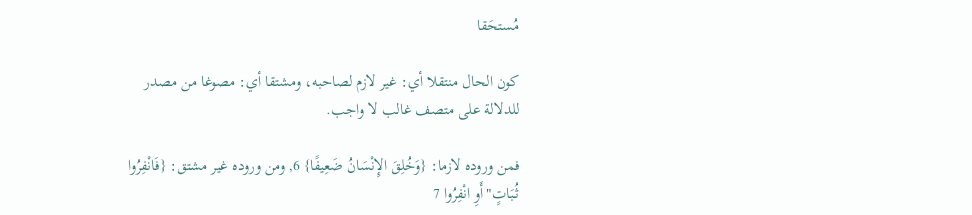مُستحَقا

كون الحال منتقلا أي: غير لازم لصاحبه، ومشتقا أي: مصوغا من مصدر للدلالة على متصف غالب لا واجب.

فمن وروده لازما: {وَخُلِقَ الإِنْسَانُ ضَعِيفًا} 6, ومن وروده غير مشتق: {فَانْفِرُوا ثُبَاتٍ"أَوِ انْفِرُوا 7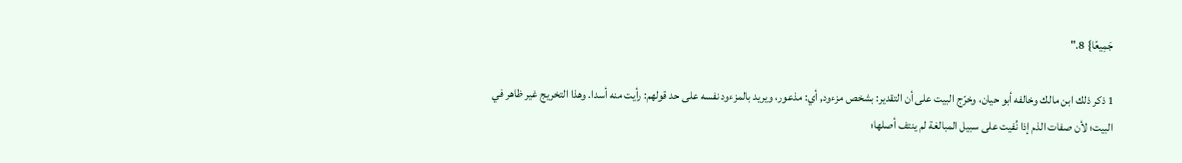جَمِيعًا} 8."

1 ذكر ذلك ابن مالك وخالفه أبو حيان، وخرّج البيت على أن التقدير: بشخص مزءود, أي: مذعور، ويريد بالمزءود نفسه على حد قولهم: رأيت منه أسدا. وهذا التخريج غير ظاهر في البيت؛ لأن صفات الذم إذا نُفيت على سبيل المبالغة لم ينتف أصلها؛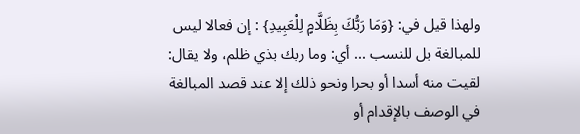ولهذا قيل في: {وَمَا رَبُّكَ بِظَلَّامٍ لِلْعَبِيدِ} : إن فعالا ليس للمبالغة بل للنسب ... أي: وما ربك بذي ظلم، ولا يقال: لقيت منه أسدا أو بحرا ونحو ذلك إلا عند قصد المبالغة في الوصف بالإقدام أو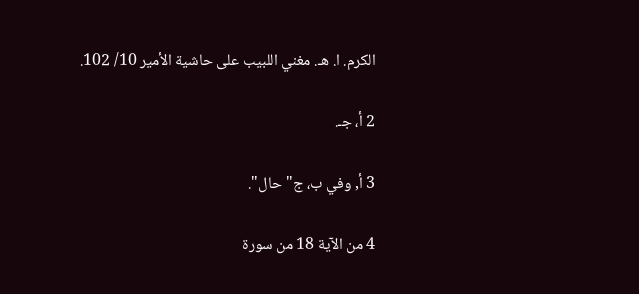الكرم. ا. هـ. مغني اللبيب على حاشية الأمير 10/ 102.

2 أ، جـ.

3 أ, وفي ب، ج"حال".

4 من الآية 18 من سورة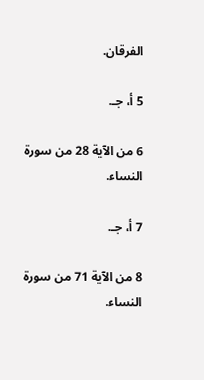الفرقان.

5 أ، جـ.

6 من الآية 28 من سورة النساء.

7 أ، جـ.

8 من الآية 71 من سورة النساء.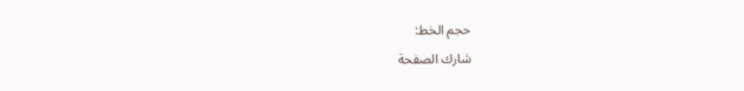حجم الخط:
شارك الصفحة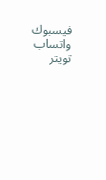فيسبوك واتساب تويتر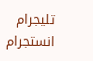تليجرام انستجرام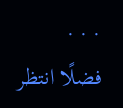. . .
فضلًا انتظر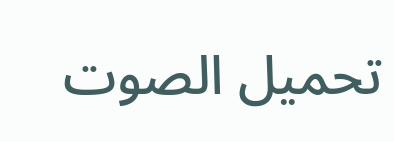تحميل الصوت